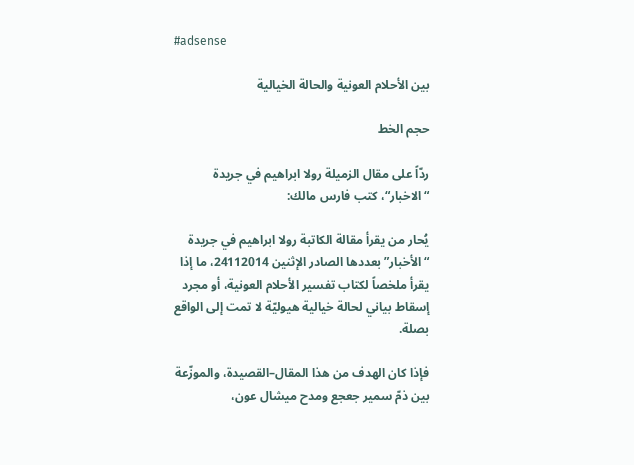#adsense

بين الأحلام العونية والحالة الخيالية

حجم الخط

ردّاً على مقال الزميلة رولا ابراهيم في جريدة “الاخبار“، كتب فارس مالك:

يُحار من يقرأ مقالة الكاتبة رولا ابراهيم في جريدة “الأخبار” بعددها الصادر الإثنين 24112014، ما إذا يقرأ ملخصاً لكتاب تفسير الأحلام العونية، أو مجرد إسقاط بياني لحالة خيالية هيوليّة لا تمت إلى الواقع بصلة.

فإذا كان الهدف من هذا المقال–القصيدة، والموزّعة بين ذمّ سمير جعجع ومدح ميشال عون،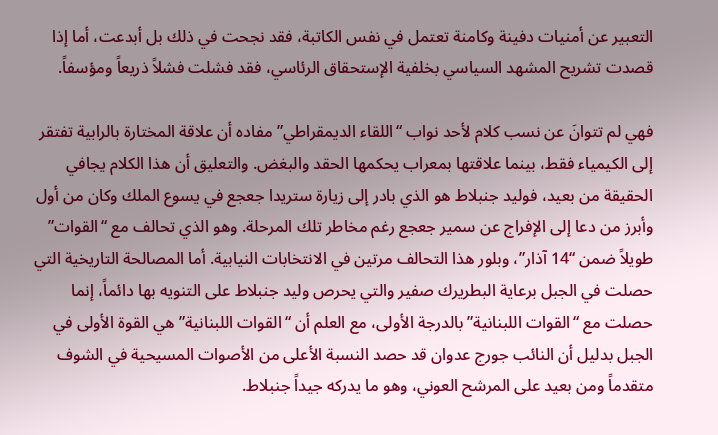التعبير عن أمنيات دفينة وكامنة تعتمل في نفس الكاتبة، فقد نجحت في ذلك بل أبدعت، أما إذا قصدت تشريح المشهد السياسي بخلفية الإستحقاق الرئاسي، فقد فشلت فشلاً ذريعاً ومؤسفاً.

فهي لم تتوانَ عن نسب كلام لأحد نواب “اللقاء الديمقراطي” مفاده أن علاقة المختارة بالرابية تفتقر إلى الكيمياء فقط، بينما علاقتها بمعراب يحكمها الحقد والبغض. والتعليق أن هذا الكلام يجافي الحقيقة من بعيد، فوليد جنبلاط هو الذي بادر إلى زيارة ستريدا جعجع في يسوع الملك وكان من أول وأبرز من دعا إلى الإفراج عن سمير جعجع رغم مخاطر تلك المرحلة. وهو الذي تحالف مع “القوات” طويلاً ضمن “14 آذار”، وبلور هذا التحالف مرتين في الانتخابات النيابية. أما المصالحة التاريخية التي حصلت في الجبل برعاية البطريرك صفير والتي يحرص وليد جنبلاط على التنويه بها دائماً، إنما حصلت مع “القوات اللبنانية” بالدرجة الأولى، مع العلم أن “القوات اللبنانية” هي القوة الأولى في الجبل بدليل أن النائب جورج عدوان قد حصد النسبة الأعلى من الأصوات المسيحية في الشوف متقدماً ومن بعيد على المرشح العوني، وهو ما يدركه جيداً جنبلاط.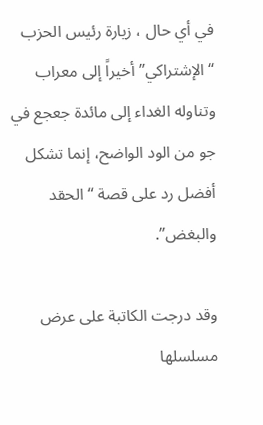في أي حال ، زيارة رئيس الحزب “الإشتراكي” أخيراً إلى معراب وتناوله الغداء إلى مائدة جعجع في جو من الود الواضح، إنما تشكل أفضل رد على قصة “الحقد والبغض”.

وقد درجت الكاتبة على عرض مسلسلها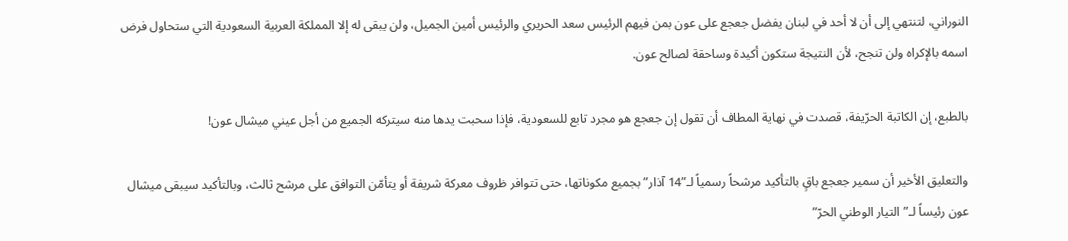النوراني، لتنتهي إلى أن لا أحد في لبنان يفضل جعجع على عون بمن فيهم الرئيس سعد الحريري والرئيس أمين الجميل، ولن يبقى له إلا المملكة العربية السعودية التي ستحاول فرض اسمه بالإكراه ولن تنجح، لأن النتيجة ستكون أكيدة وساحقة لصالح عون.

بالطبع، إن الكاتبة الحرّيفة، قصدت في نهاية المطاف أن تقول إن جعجع هو مجرد تابع للسعودية، فإذا سحبت يدها منه سيتركه الجميع من أجل عيني ميشال عون!

والتعليق الأخير أن سمير جعجع باقٍ بالتأكيد مرشحاً رسمياً لـ”14 آذار” بجميع مكوناتها، حتى تتوافر ظروف معركة شريفة أو يتأمّن التوافق على مرشح ثالث، وبالتأكيد سيبقى ميشال عون رئيساً لـ”التيار الوطني الحرّ”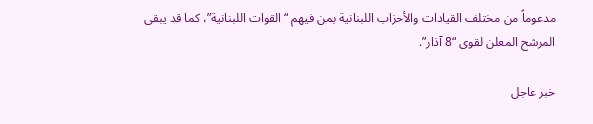مدعوماً من مختلف القيادات والأحزاب اللبنانية بمن فيهم “القوات اللبنانية”، كما قد يبقى المرشح المعلن لقوى “8 آذار”.

خبر عاجل